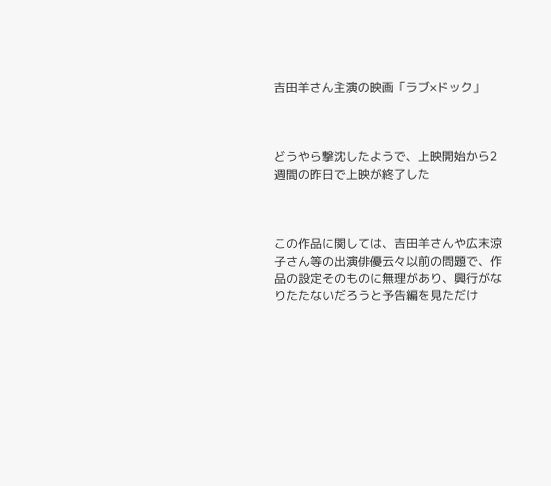吉田羊さん主演の映画「ラブ×ドック」



どうやら撃沈したようで、上映開始から2週間の昨日で上映が終了した



この作品に関しては、吉田羊さんや広末涼子さん等の出演俳優云々以前の問題で、作品の設定そのものに無理があり、興行がなりたたないだろうと予告編を見ただけ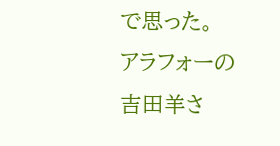で思った。
アラフォーの吉田羊さ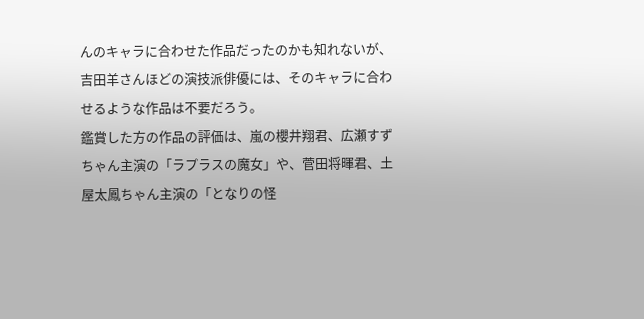んのキャラに合わせた作品だったのかも知れないが、吉田羊さんほどの演技派俳優には、そのキャラに合わせるような作品は不要だろう。
鑑賞した方の作品の評価は、嵐の櫻井翔君、広瀬すずちゃん主演の「ラプラスの魔女」や、菅田将暉君、土屋太鳳ちゃん主演の「となりの怪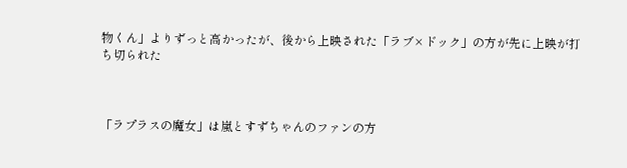物くん」よりずっと高かったが、後から上映された「ラブ×ドック」の方が先に上映が打ち切られた



「ラプラスの魔女」は嵐とすずちゃんのファンの方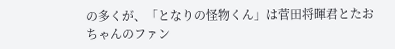の多くが、「となりの怪物くん」は菅田将暉君とたおちゃんのファン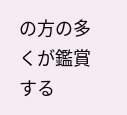の方の多くが鑑賞する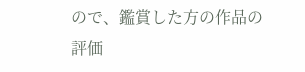ので、鑑賞した方の作品の評価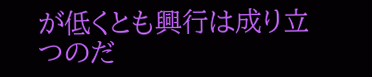が低くとも興行は成り立つのだ